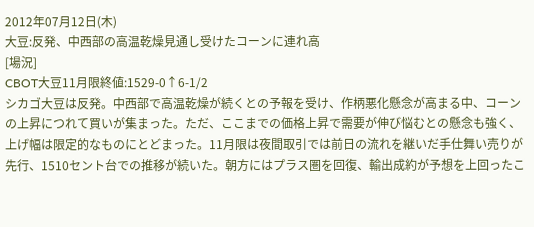2012年07月12日(木)
大豆:反発、中西部の高温乾燥見通し受けたコーンに連れ高
[場況]
CBOT大豆11月限終値:1529-0↑6-1/2
シカゴ大豆は反発。中西部で高温乾燥が続くとの予報を受け、作柄悪化懸念が高まる中、コーンの上昇につれて買いが集まった。ただ、ここまでの価格上昇で需要が伸び悩むとの懸念も強く、上げ幅は限定的なものにとどまった。11月限は夜間取引では前日の流れを継いだ手仕舞い売りが先行、1510セント台での推移が続いた。朝方にはプラス圏を回復、輸出成約が予想を上回ったこ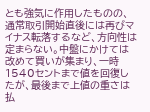とも強気に作用したものの、通常取引開始直後には再びマイナス転落するなど、方向性は定まらない。中盤にかけては改めて買いが集まり、一時1540セントまで値を回復したが、最後まで上値の重さは払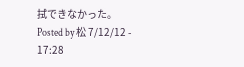拭できなかった。
Posted by 松 7/12/12 - 17:28